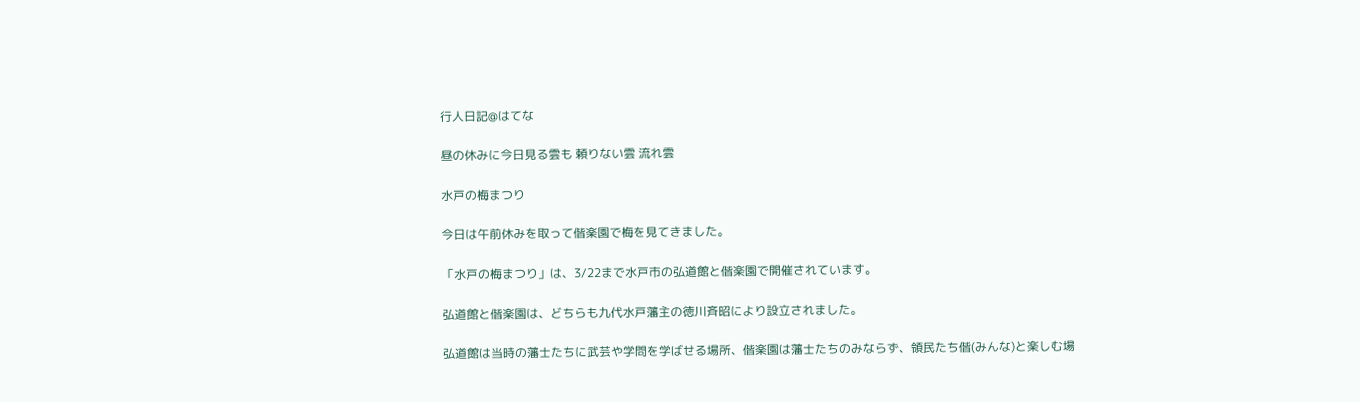行人日記@はてな

昼の休みに今日見る雲も 頼りない雲 流れ雲

水戸の梅まつり

今日は午前休みを取って偕楽園で梅を見てきました。

「水戸の梅まつり」は、3/22まで水戸市の弘道館と偕楽園で開催されています。

弘道館と偕楽園は、どちらも九代水戸藩主の徳川斉昭により設立されました。

弘道館は当時の藩士たちに武芸や学問を学ばせる場所、偕楽園は藩士たちのみならず、領民たち偕(みんな)と楽しむ場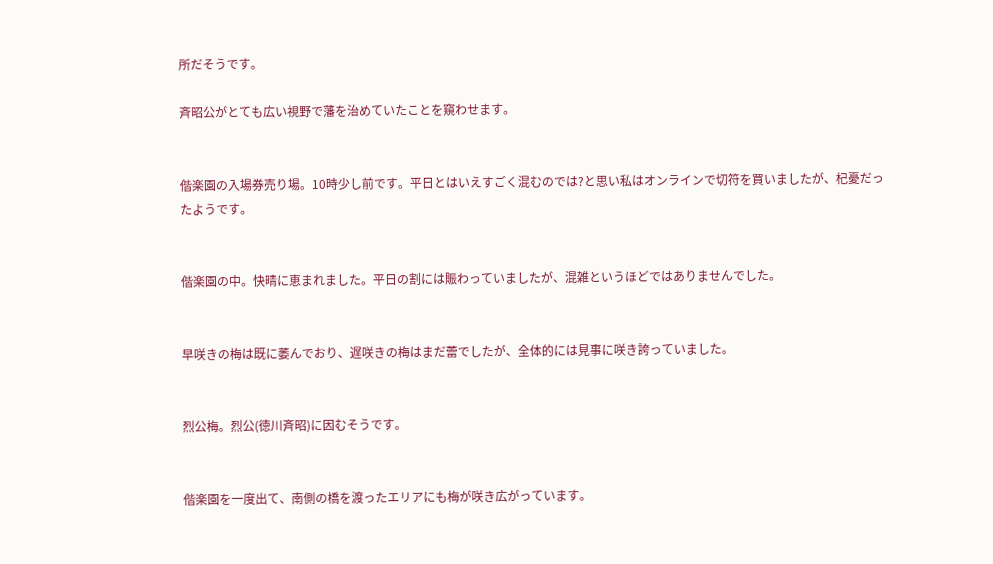所だそうです。

斉昭公がとても広い視野で藩を治めていたことを窺わせます。


偕楽園の入場券売り場。10時少し前です。平日とはいえすごく混むのでは?と思い私はオンラインで切符を買いましたが、杞憂だったようです。


偕楽園の中。快晴に恵まれました。平日の割には賑わっていましたが、混雑というほどではありませんでした。


早咲きの梅は既に萎んでおり、遅咲きの梅はまだ蕾でしたが、全体的には見事に咲き誇っていました。


烈公梅。烈公(徳川斉昭)に因むそうです。


偕楽園を一度出て、南側の橋を渡ったエリアにも梅が咲き広がっています。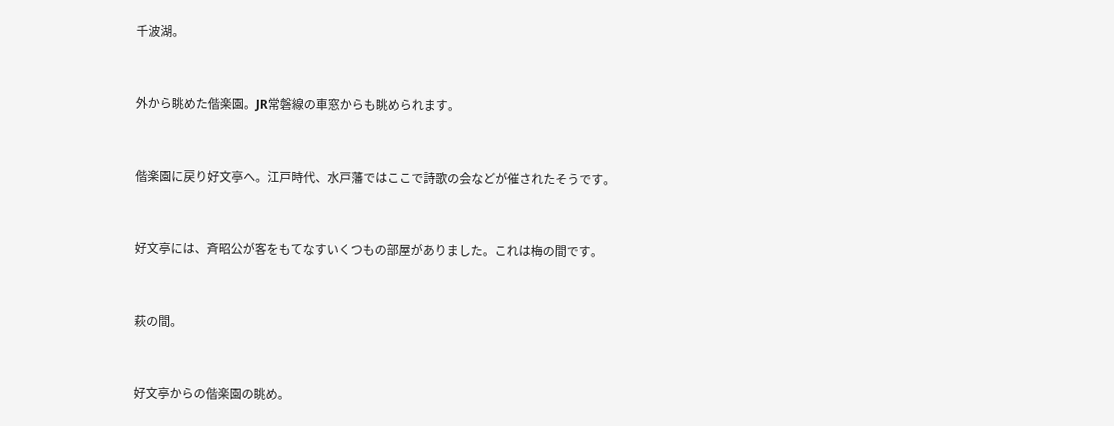千波湖。


外から眺めた偕楽園。JR常磐線の車窓からも眺められます。


偕楽園に戻り好文亭へ。江戸時代、水戸藩ではここで詩歌の会などが催されたそうです。


好文亭には、斉昭公が客をもてなすいくつもの部屋がありました。これは梅の間です。


萩の間。


好文亭からの偕楽園の眺め。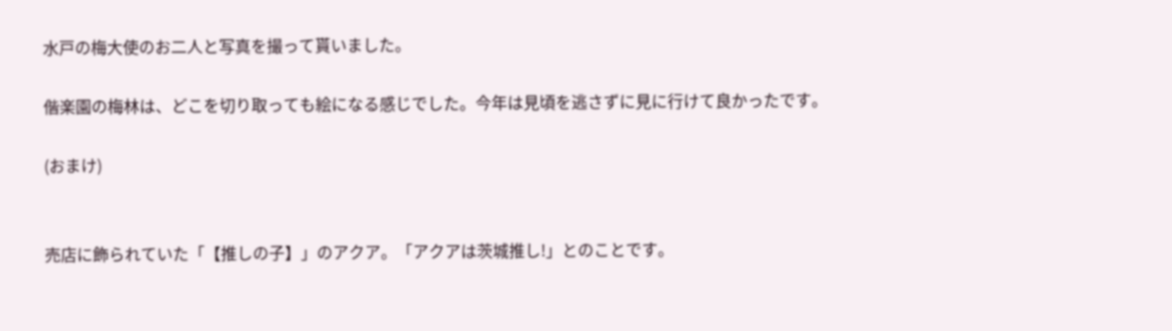水戸の梅大使のお二人と写真を撮って貰いました。

偕楽園の梅林は、どこを切り取っても絵になる感じでした。今年は見頃を逃さずに見に行けて良かったです。

(おまけ)


売店に飾られていた「【推しの子】」のアクア。「アクアは茨城推し!」とのことです。